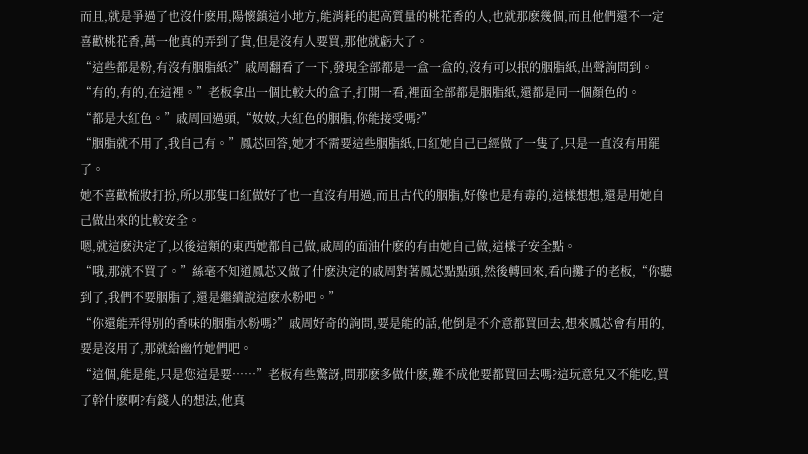而且,就是爭過了也沒什麽用,陽懷鎮這小地方,能消耗的起高質量的桃花香的人,也就那麽幾個,而且他們還不一定喜歡桃花香,萬一他真的弄到了貨,但是沒有人要買,那他就虧大了。
“這些都是粉,有沒有胭脂紙?”戚周翻看了一下,發現全部都是一盒一盒的,沒有可以抿的胭脂紙,出聲詢問到。
“有的,有的,在這裡。”老板拿出一個比較大的盒子,打開一看,裡面全部都是胭脂紙,還都是同一個顏色的。
“都是大紅色。”戚周回過頭,“奻奻,大紅色的胭脂,你能接受嗎?”
“胭脂就不用了,我自己有。”鳳芯回答,她才不需要這些胭脂紙,口紅她自己已經做了一隻了,只是一直沒有用罷了。
她不喜歡梳妝打扮,所以那隻口紅做好了也一直沒有用過,而且古代的胭脂,好像也是有毒的,這樣想想,還是用她自己做出來的比較安全。
嗯,就這麽決定了,以後這類的東西她都自己做,戚周的面油什麽的有由她自己做,這樣子安全點。
“哦,那就不買了。”絲毫不知道鳳芯又做了什麽決定的戚周對著鳳芯點點頭,然後轉回來,看向攤子的老板,“你聽到了,我們不要胭脂了,還是繼續說這麽水粉吧。”
“你還能弄得別的香味的胭脂水粉嗎?”戚周好奇的詢問,要是能的話,他倒是不介意都買回去,想來鳳芯會有用的,要是沒用了,那就給幽竹她們吧。
“這個,能是能,只是您這是要……”老板有些驚訝,問那麽多做什麽,難不成他要都買回去嗎?這玩意兒又不能吃,買了幹什麽啊?有錢人的想法,他真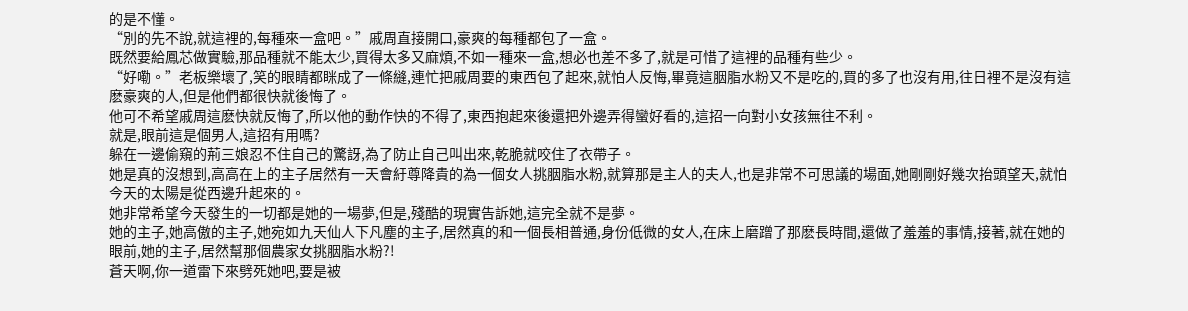的是不懂。
“別的先不說,就這裡的,每種來一盒吧。”戚周直接開口,豪爽的每種都包了一盒。
既然要給鳳芯做實驗,那品種就不能太少,買得太多又麻煩,不如一種來一盒,想必也差不多了,就是可惜了這裡的品種有些少。
“好嘞。”老板樂壞了,笑的眼睛都眯成了一條縫,連忙把戚周要的東西包了起來,就怕人反悔,畢竟這胭脂水粉又不是吃的,買的多了也沒有用,往日裡不是沒有這麽豪爽的人,但是他們都很快就後悔了。
他可不希望戚周這麽快就反悔了,所以他的動作快的不得了,東西抱起來後還把外邊弄得蠻好看的,這招一向對小女孩無往不利。
就是,眼前這是個男人,這招有用嗎?
躲在一邊偷窺的荊三娘忍不住自己的驚訝,為了防止自己叫出來,乾脆就咬住了衣帶子。
她是真的沒想到,高高在上的主子居然有一天會紆尊降貴的為一個女人挑胭脂水粉,就算那是主人的夫人,也是非常不可思議的場面,她剛剛好幾次抬頭望天,就怕今天的太陽是從西邊升起來的。
她非常希望今天發生的一切都是她的一場夢,但是,殘酷的現實告訴她,這完全就不是夢。
她的主子,她高傲的主子,她宛如九天仙人下凡塵的主子,居然真的和一個長相普通,身份低微的女人,在床上磨蹭了那麽長時間,還做了羞羞的事情,接著,就在她的眼前,她的主子,居然幫那個農家女挑胭脂水粉?!
蒼天啊,你一道雷下來劈死她吧,要是被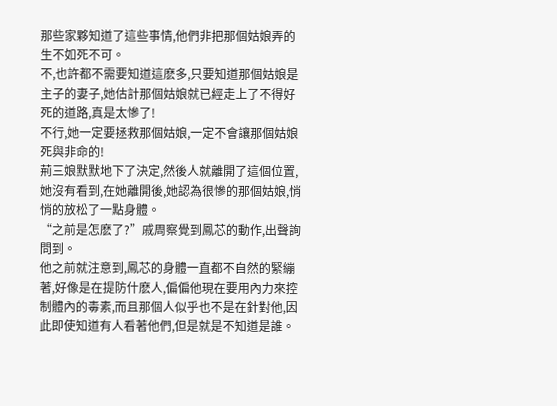那些家夥知道了這些事情,他們非把那個姑娘弄的生不如死不可。
不,也許都不需要知道這麽多,只要知道那個姑娘是主子的妻子,她估計那個姑娘就已經走上了不得好死的道路,真是太慘了!
不行,她一定要拯救那個姑娘,一定不會讓那個姑娘死與非命的!
荊三娘默默地下了決定,然後人就離開了這個位置,她沒有看到,在她離開後,她認為很慘的那個姑娘,悄悄的放松了一點身體。
“之前是怎麽了?”戚周察覺到鳳芯的動作,出聲詢問到。
他之前就注意到,鳳芯的身體一直都不自然的緊繃著,好像是在提防什麽人,偏偏他現在要用內力來控制體內的毒素,而且那個人似乎也不是在針對他,因此即使知道有人看著他們,但是就是不知道是誰。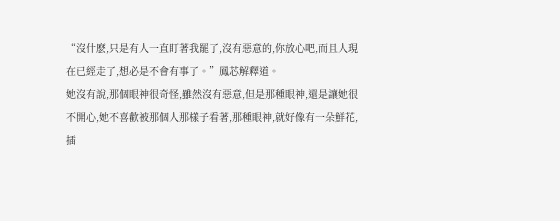“沒什麽,只是有人一直盯著我罷了,沒有惡意的,你放心吧,而且人現在已經走了,想必是不會有事了。”鳳芯解釋道。
她沒有說,那個眼神很奇怪,雖然沒有惡意,但是那種眼神,還是讓她很不開心,她不喜歡被那個人那樣子看著,那種眼神,就好像有一朵鮮花,插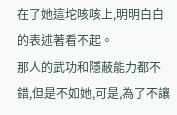在了她這坨咳咳上,明明白白的表述著看不起。
那人的武功和隱蔽能力都不錯,但是不如她,可是,為了不讓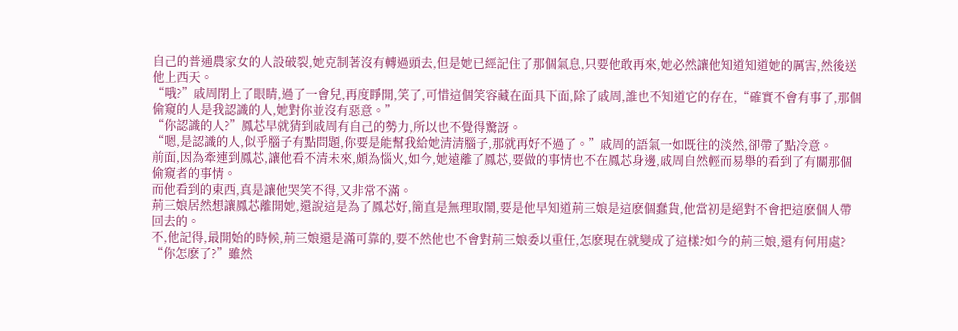自己的普通農家女的人設破裂,她克制著沒有轉過頭去,但是她已經記住了那個氣息,只要他敢再來,她必然讓他知道知道她的厲害,然後送他上西天。
“哦?”戚周閉上了眼睛,過了一會兒,再度睜開,笑了,可惜這個笑容藏在面具下面,除了戚周,誰也不知道它的存在,“確實不會有事了,那個偷窺的人是我認識的人,她對你並沒有惡意。”
“你認識的人?”鳳芯早就猜到戚周有自己的勢力,所以也不覺得驚訝。
“嗯,是認識的人,似乎腦子有點問題,你要是能幫我給她清清腦子,那就再好不過了。”戚周的語氣一如既往的淡然,卻帶了點冷意。
前面,因為牽連到鳳芯,讓他看不清未來,頗為惱火,如今,她遠離了鳳芯,要做的事情也不在鳳芯身邊,戚周自然輕而易舉的看到了有關那個偷窺者的事情。
而他看到的東西,真是讓他哭笑不得,又非常不滿。
荊三娘居然想讓鳳芯離開她,還說這是為了鳳芯好,簡直是無理取鬧,要是他早知道荊三娘是這麽個蠢貨,他當初是絕對不會把這麽個人帶回去的。
不,他記得,最開始的時候,荊三娘還是滿可靠的,要不然他也不會對荊三娘委以重任,怎麽現在就變成了這樣?如今的荊三娘,還有何用處?
“你怎麽了?”雖然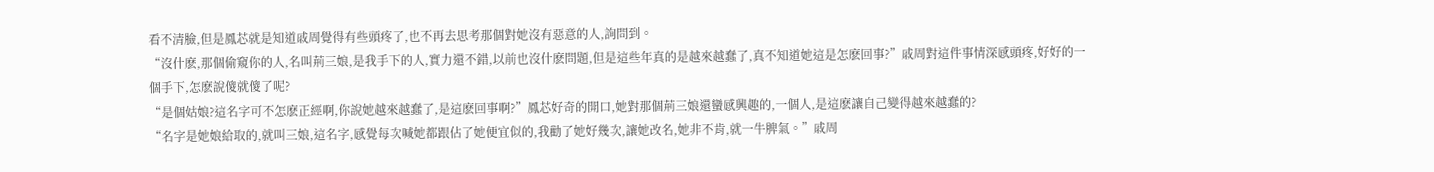看不清臉,但是鳳芯就是知道戚周覺得有些頭疼了,也不再去思考那個對她沒有惡意的人,詢問到。
“沒什麽,那個偷窺你的人,名叫荊三娘,是我手下的人,實力還不錯,以前也沒什麽問題,但是這些年真的是越來越蠢了,真不知道她這是怎麽回事?”戚周對這件事情深感頭疼,好好的一個手下,怎麽說傻就傻了呢?
“是個姑娘?這名字可不怎麽正經啊,你說她越來越蠢了,是這麽回事啊?”鳳芯好奇的開口,她對那個荊三娘還蠻感興趣的,一個人,是這麽讓自己變得越來越蠢的?
“名字是她娘給取的,就叫三娘,這名字,感覺每次喊她都跟佔了她便宜似的,我勸了她好幾次,讓她改名,她非不肯,就一牛脾氣。”戚周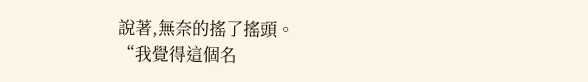說著,無奈的搖了搖頭。
“我覺得這個名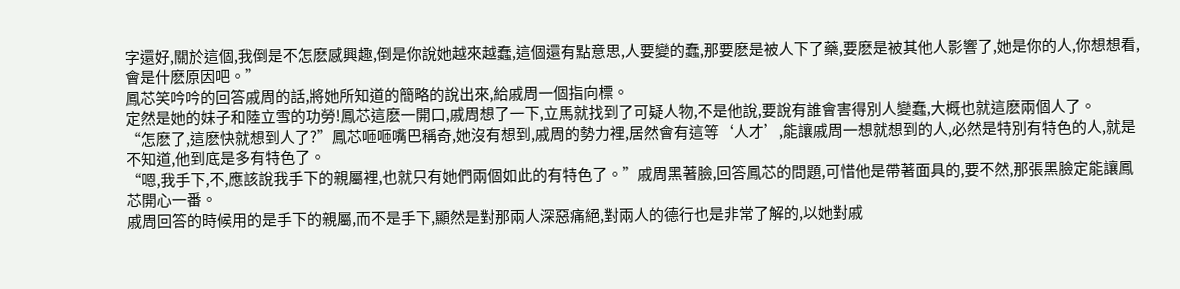字還好,關於這個,我倒是不怎麽感興趣,倒是你說她越來越蠢,這個還有點意思,人要變的蠢,那要麽是被人下了藥,要麽是被其他人影響了,她是你的人,你想想看,會是什麽原因吧。”
鳳芯笑吟吟的回答戚周的話,將她所知道的簡略的說出來,給戚周一個指向標。
定然是她的妹子和陸立雪的功勞!鳳芯這麽一開口,戚周想了一下,立馬就找到了可疑人物,不是他說,要說有誰會害得別人變蠢,大概也就這麽兩個人了。
“怎麽了,這麽快就想到人了?”鳳芯咂咂嘴巴稱奇,她沒有想到,戚周的勢力裡,居然會有這等‘人才’,能讓戚周一想就想到的人,必然是特別有特色的人,就是不知道,他到底是多有特色了。
“嗯,我手下,不,應該說我手下的親屬裡,也就只有她們兩個如此的有特色了。”戚周黑著臉,回答鳳芯的問題,可惜他是帶著面具的,要不然,那張黑臉定能讓鳳芯開心一番。
戚周回答的時候用的是手下的親屬,而不是手下,顯然是對那兩人深惡痛絕,對兩人的德行也是非常了解的,以她對戚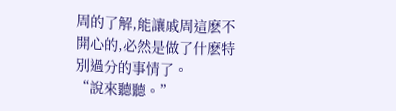周的了解,能讓戚周這麽不開心的,必然是做了什麽特別過分的事情了。
“說來聽聽。”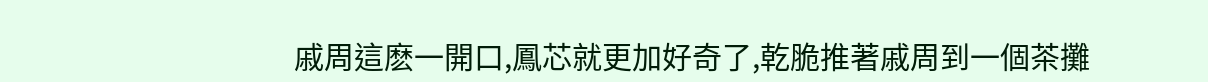戚周這麽一開口,鳳芯就更加好奇了,乾脆推著戚周到一個茶攤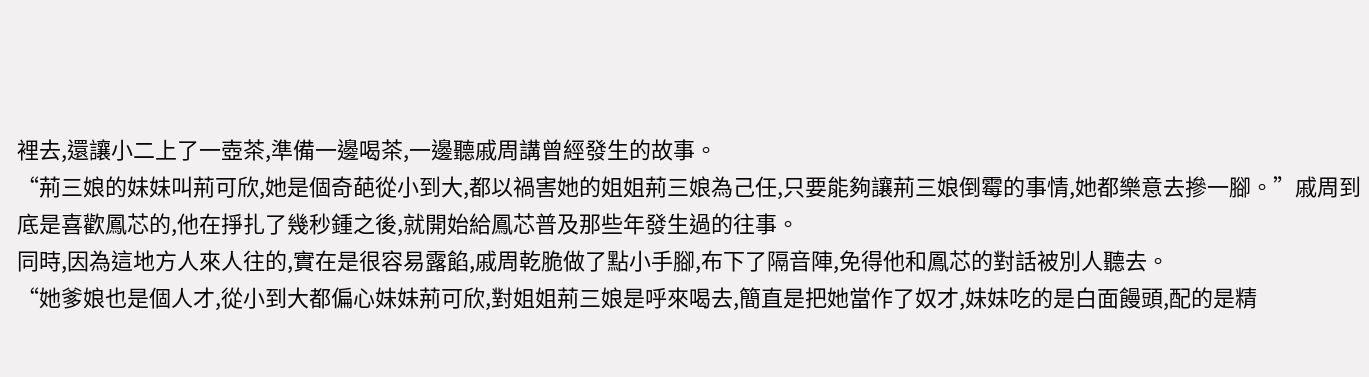裡去,還讓小二上了一壺茶,準備一邊喝茶,一邊聽戚周講曾經發生的故事。
“荊三娘的妹妹叫荊可欣,她是個奇葩從小到大,都以禍害她的姐姐荊三娘為己任,只要能夠讓荊三娘倒霉的事情,她都樂意去摻一腳。”戚周到底是喜歡鳳芯的,他在掙扎了幾秒鍾之後,就開始給鳳芯普及那些年發生過的往事。
同時,因為這地方人來人往的,實在是很容易露餡,戚周乾脆做了點小手腳,布下了隔音陣,免得他和鳳芯的對話被別人聽去。
“她爹娘也是個人才,從小到大都偏心妹妹荊可欣,對姐姐荊三娘是呼來喝去,簡直是把她當作了奴才,妹妹吃的是白面饅頭,配的是精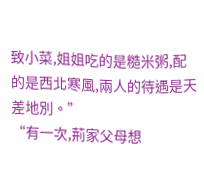致小菜,姐姐吃的是糙米粥,配的是西北寒風,兩人的待遇是天差地別。”
“有一次,荊家父母想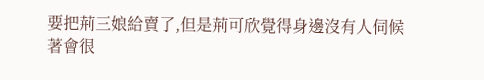要把荊三娘給賣了,但是荊可欣覺得身邊沒有人伺候著會很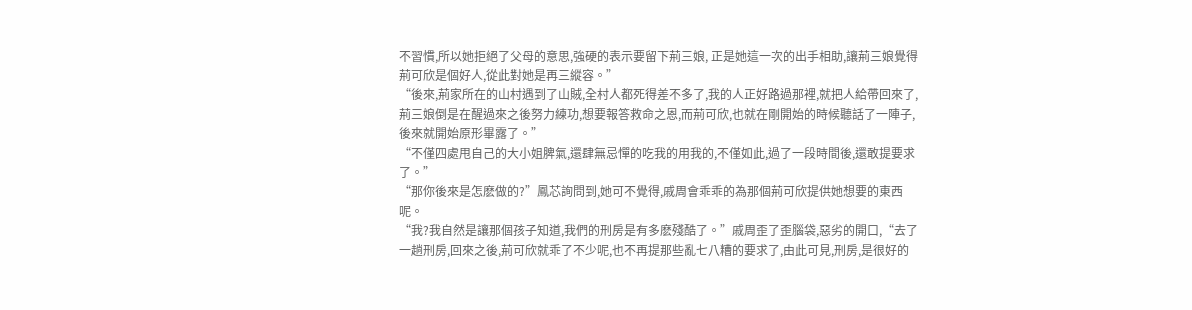不習慣,所以她拒絕了父母的意思,強硬的表示要留下荊三娘, 正是她這一次的出手相助,讓荊三娘覺得荊可欣是個好人,從此對她是再三縱容。”
“後來,荊家所在的山村遇到了山賊,全村人都死得差不多了,我的人正好路過那裡,就把人給帶回來了,荊三娘倒是在醒過來之後努力練功,想要報答救命之恩,而荊可欣,也就在剛開始的時候聽話了一陣子,後來就開始原形畢露了。”
“不僅四處甩自己的大小姐脾氣,還肆無忌憚的吃我的用我的,不僅如此,過了一段時間後,還敢提要求了。”
“那你後來是怎麽做的?”鳳芯詢問到,她可不覺得,戚周會乖乖的為那個荊可欣提供她想要的東西呢。
“我?我自然是讓那個孩子知道,我們的刑房是有多麽殘酷了。”戚周歪了歪腦袋,惡劣的開口,“去了一趟刑房,回來之後,荊可欣就乖了不少呢,也不再提那些亂七八糟的要求了,由此可見,刑房,是很好的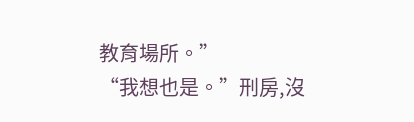教育場所。”
“我想也是。”刑房,沒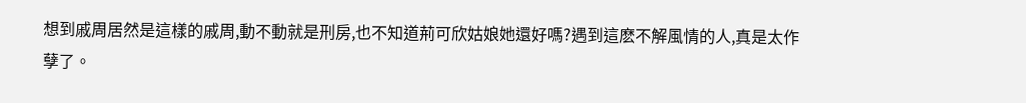想到戚周居然是這樣的戚周,動不動就是刑房,也不知道荊可欣姑娘她還好嗎?遇到這麽不解風情的人,真是太作孽了。